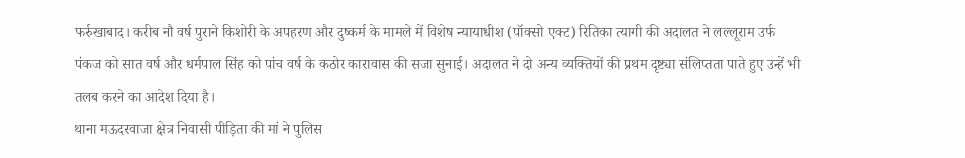फर्रुखाबाद। करीब नौ वर्ष पुराने किशोरी के अपहरण और दुष्कर्म के मामले में विशेष न्यायाधीश (पॉक्सो एक्ट) रितिका त्यागी की अदालत ने लल्लूराम उर्फ पंकज को सात वर्ष और धर्मपाल सिंह को पांच वर्ष के कठोर कारावास की सजा सुनाई। अदालत ने दो अन्य व्यक्तियों की प्रथम दृष्ट्या संलिप्तता पाते हुए उन्हें भी तलब करने का आदेश दिया है।
थाना मऊदरवाजा क्षेत्र निवासी पीड़िता की मां ने पुलिस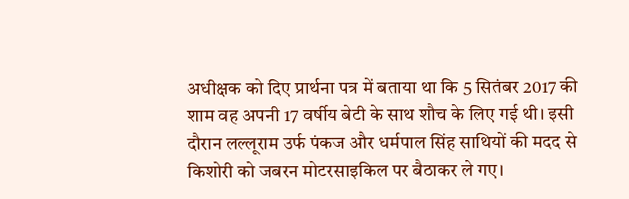अधीक्षक को दिए प्रार्थना पत्र में बताया था कि 5 सितंबर 2017 की शाम वह अपनी 17 वर्षीय बेटी के साथ शौच के लिए गई थी। इसी दौरान लल्लूराम उर्फ पंकज और धर्मपाल सिंह साथियों की मदद से किशोरी को जबरन मोटरसाइकिल पर बैठाकर ले गए।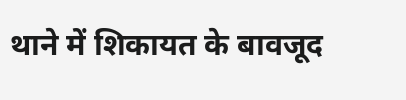थाने में शिकायत के बावजूद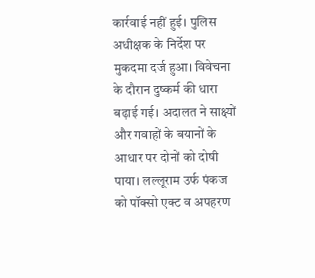कार्रवाई नहीं हुई। पुलिस अधीक्षक के निर्देश पर मुकदमा दर्ज हुआ। विवेचना के दौरान दुष्कर्म की धारा बढ़ाई गई। अदालत ने साक्ष्यों और गवाहों के बयानों के आधार पर दोनों को दोषी पाया। लल्लूराम उर्फ पंकज को पॉक्सो एक्ट व अपहरण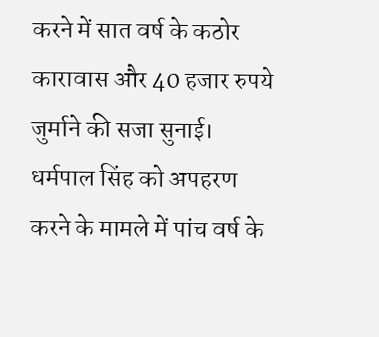करने में सात वर्ष के कठोर कारावास और 40 हजार रुपये जुर्माने की सजा सुनाई। धर्मपाल सिंह को अपहरण करने के मामले में पांच वर्ष के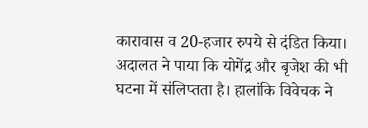कारावास व 20-हजार रुपये से दंडित किया।
अदालत ने पाया कि योगेंद्र और बृजेश की भी घटना में संलिप्तता है। हालांकि विवेचक ने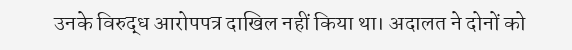उनके विरुद्ध आरोपपत्र दाखिल नहीं किया था। अदालत ने दोनों को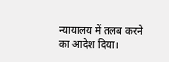न्यायालय में तलब करने का आदेश दिया।